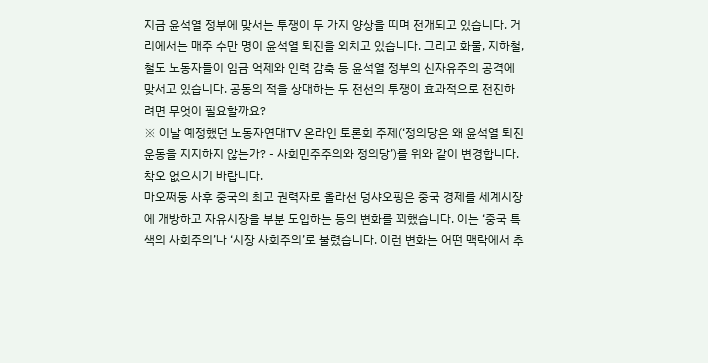지금 윤석열 정부에 맞서는 투쟁이 두 가지 양상을 띠며 전개되고 있습니다. 거리에서는 매주 수만 명이 윤석열 퇴진을 외치고 있습니다. 그리고 화물, 지하철, 철도 노동자들이 임금 억제와 인력 감축 등 윤석열 정부의 신자유주의 공격에 맞서고 있습니다. 공동의 적을 상대하는 두 전선의 투쟁이 효과적으로 전진하려면 무엇이 필요할까요?
※ 이날 예정했던 노동자연대TV 온라인 토론회 주제(‘정의당은 왜 윤석열 퇴진 운동을 지지하지 않는가? - 사회민주주의와 정의당’)를 위와 같이 변경합니다. 착오 없으시기 바랍니다.
마오쩌둥 사후 중국의 최고 권력자로 올라선 덩샤오핑은 중국 경제를 세계시장에 개방하고 자유시장을 부분 도입하는 등의 변화를 꾀했습니다. 이는 ‘중국 특색의 사회주의’나 ‘시장 사회주의’로 불렸습니다. 이런 변화는 어떤 맥락에서 추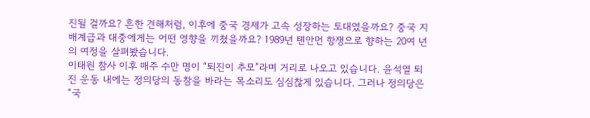진될 걸까요? 흔한 견해처럼, 이후에 중국 경제가 고속 성장하는 토대였을까요? 중국 지배계급과 대중에게는 어떤 영향을 끼쳤을까요? 1989년 톈안먼 항쟁으로 향하는 20여 년의 여정을 살펴봤습니다.
이태원 참사 이후 매주 수만 명이 “퇴진이 추모”라며 거리로 나오고 있습니다. 윤석열 퇴진 운동 내에는 정의당의 동참을 바라는 목소리도 심심찮게 있습니다. 그러나 정의당은 “국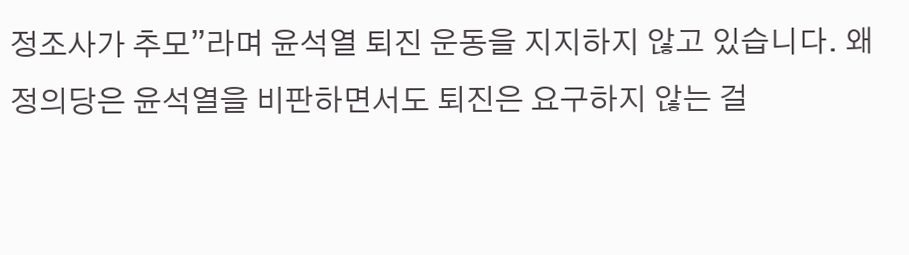정조사가 추모”라며 윤석열 퇴진 운동을 지지하지 않고 있습니다. 왜 정의당은 윤석열을 비판하면서도 퇴진은 요구하지 않는 걸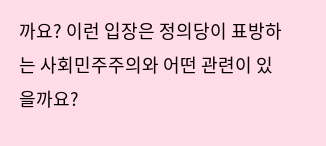까요? 이런 입장은 정의당이 표방하는 사회민주주의와 어떤 관련이 있을까요?